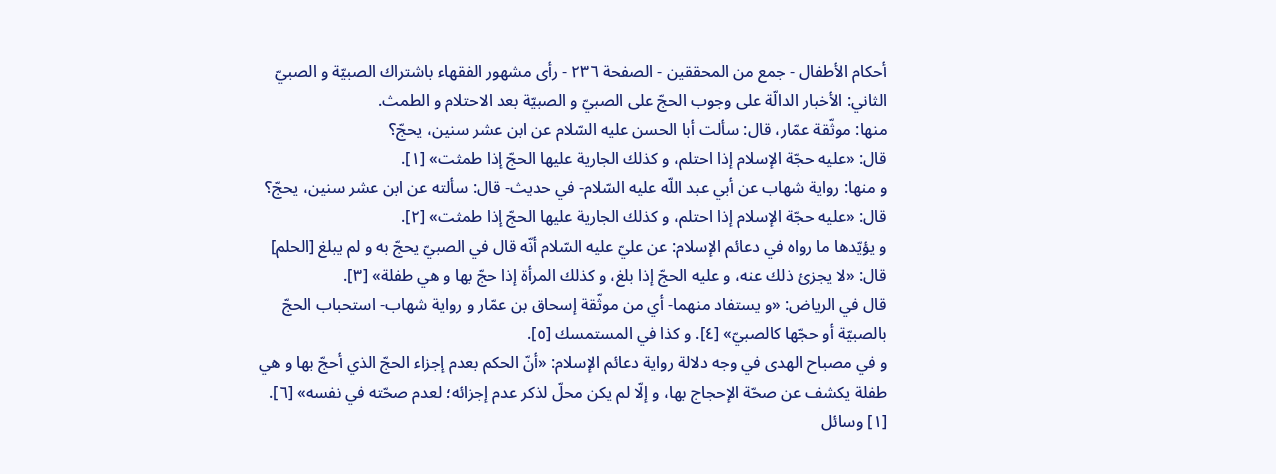أحكام الأطفال - جمع من المحققين - الصفحة ٢٣٦ - رأى مشهور الفقهاء باشتراك الصبيّة و الصبيّ
الثاني: الأخبار الدالّة على وجوب الحجّ على الصبيّ و الصبيّة بعد الاحتلام و الطمث.
منها: موثّقة عمّار، قال: سألت أبا الحسن عليه السّلام عن ابن عشر سنين، يحجّ؟
قال: «عليه حجّة الإسلام إذا احتلم، و كذلك الجارية عليها الحجّ إذا طمثت» [١].
و منها: رواية شهاب عن أبي عبد اللّه عليه السّلام- في حديث- قال: سألته عن ابن عشر سنين، يحجّ؟ قال: «عليه حجّة الإسلام إذا احتلم، و كذلك الجارية عليها الحجّ إذا طمثت» [٢].
و يؤيّدها ما رواه في دعائم الإسلام: عن عليّ عليه السّلام أنّه قال في الصبيّ يحجّ به و لم يبلغ [الحلم] قال: «لا يجزئ ذلك عنه، و عليه الحجّ إذا بلغ، و كذلك المرأة إذا حجّ بها و هي طفلة» [٣].
قال في الرياض: «و يستفاد منهما- أي من موثّقة إسحاق بن عمّار و رواية شهاب- استحباب الحجّ بالصبيّة أو حجّها كالصبيّ» [٤]. و كذا في المستمسك [٥].
و في مصباح الهدى في وجه دلالة رواية دعائم الإسلام: «أنّ الحكم بعدم إجزاء الحجّ الذي أحجّ بها و هي طفلة يكشف عن صحّة الإحجاج بها، و إلّا لم يكن محلّ لذكر عدم إجزائه؛ لعدم صحّته في نفسه» [٦].
[١] وسائل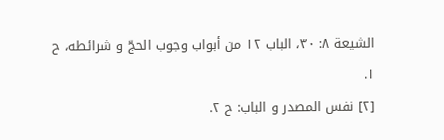الشيعة ٨: ٣٠، الباب ١٢ من أبواب وجوب الحجّ و شرائطه، ح ١.
[٢] نفس المصدر و الباب: ح ٢.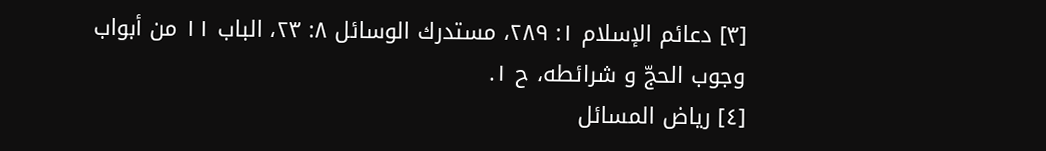[٣] دعائم الإسلام ١: ٢٨٩، مستدرك الوسائل ٨: ٢٣، الباب ١١ من أبواب وجوب الحجّ و شرائطه، ح ١.
[٤] رياض المسائل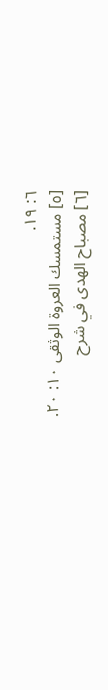٦: ١٩.
[٥] مستمسك العروة الوثقى ١٠: ٢٠.
[٦] مصباح الهدى في شرح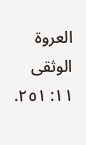العروة الوثقى ١١: ٢٥١.